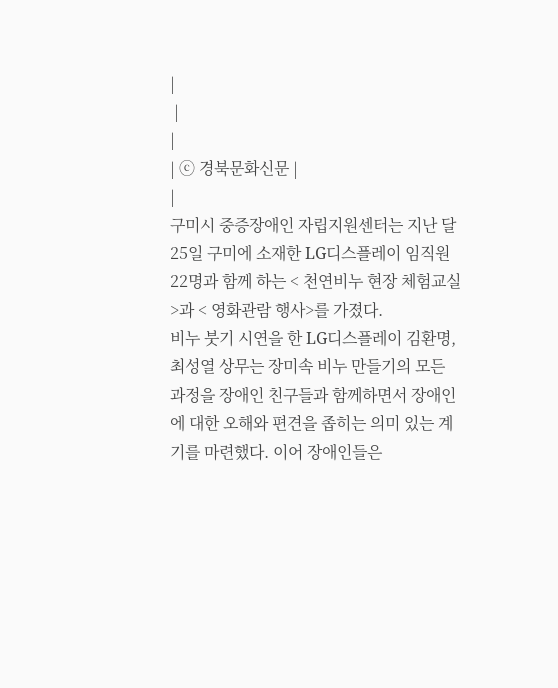|
 |
|
| ⓒ 경북문화신문 |
|
구미시 중증장애인 자립지원센터는 지난 달 25일 구미에 소재한 LG디스플레이 임직원 22명과 함께 하는 < 천연비누 현장 체험교실>과 < 영화관람 행사>를 가졌다.
비누 붓기 시연을 한 LG디스플레이 김환명, 최성열 상무는 장미속 비누 만들기의 모든 과정을 장애인 친구들과 함께하면서 장애인에 대한 오해와 편견을 좁히는 의미 있는 계기를 마련했다. 이어 장애인들은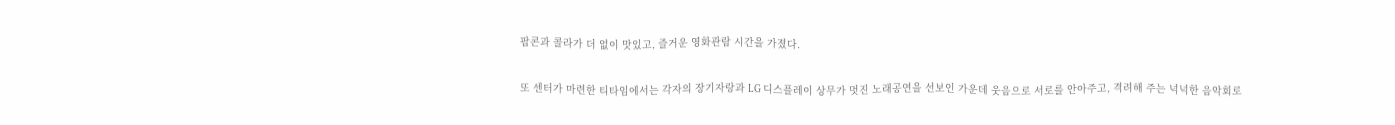팝콘과 콜라가 더 없이 맛있고, 즐거운 영화관람 시간을 가졌다.

또 센터가 마련한 티타임에서는 각자의 장기자랑과 LG 디스플레이 상무가 멋진 노래공연을 선보인 가운데 웃음으로 서로를 안아주고, 격려해 주는 넉넉한 음악회로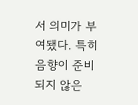서 의미가 부여됐다. 특히 음향이 준비되지 않은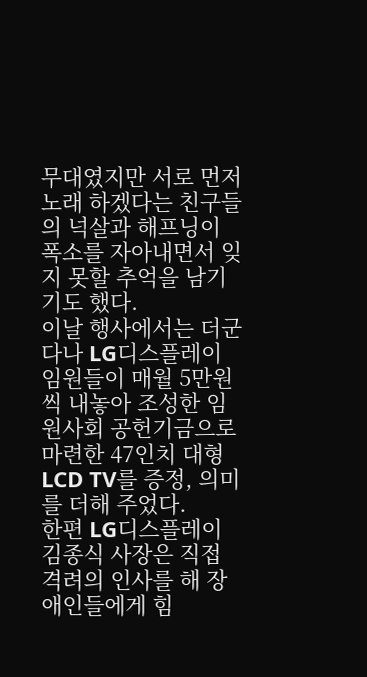무대였지만 서로 먼저 노래 하겠다는 친구들의 넉살과 해프닝이 폭소를 자아내면서 잊지 못할 추억을 남기기도 했다.
이날 행사에서는 더군다나 LG디스플레이 임원들이 매월 5만원씩 내놓아 조성한 임원사회 공헌기금으로 마련한 47인치 대형 LCD TV를 증정, 의미를 더해 주었다.
한편 LG디스플레이 김종식 사장은 직접 격려의 인사를 해 장애인들에게 힘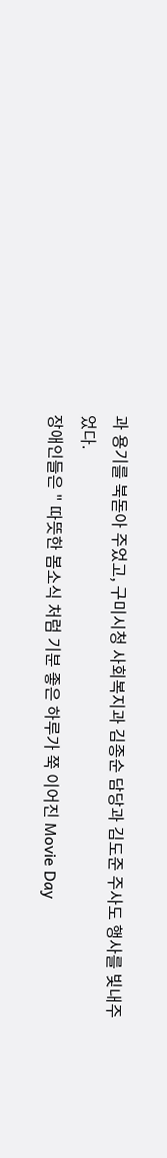과 용기를 북돋아 주었고, 구미시청 사회복지과 김종순 담당과 김도준 주사도 행사를 빛내주었다.
장애인들은 " 따뜻한 봄소식 처럼 기분 좋은 하루가 쭉 이어진 Movie Day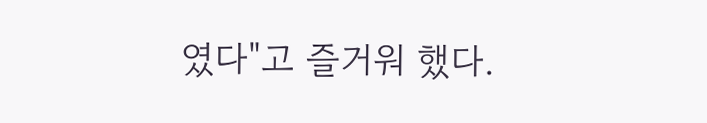였다"고 즐거워 했다.